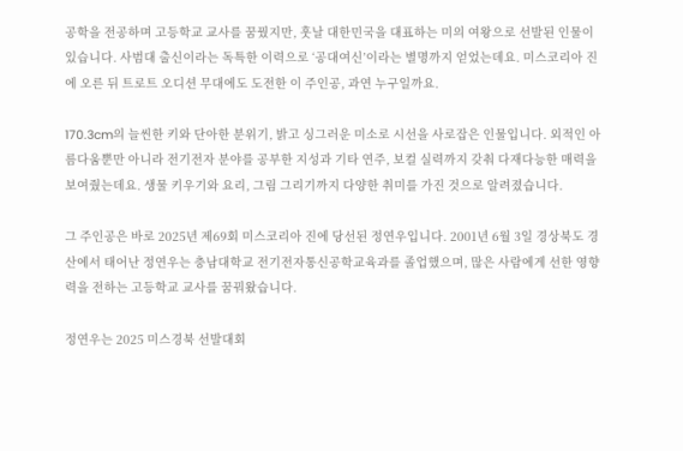공학을 전공하며 고등학교 교사를 꿈꿨지만, 훗날 대한민국을 대표하는 미의 여왕으로 선발된 인물이 있습니다. 사범대 출신이라는 독특한 이력으로 ‘공대여신’이라는 별명까지 얻었는데요. 미스코리아 진에 오른 뒤 트로트 오디션 무대에도 도전한 이 주인공, 과연 누구일까요.

170.3cm의 늘씬한 키와 단아한 분위기, 밝고 싱그러운 미소로 시선을 사로잡은 인물입니다. 외적인 아름다움뿐만 아니라 전기전자 분야를 공부한 지성과 기타 연주, 보컬 실력까지 갖춰 다재다능한 매력을 보여줬는데요. 생물 키우기와 요리, 그림 그리기까지 다양한 취미를 가진 것으로 알려졌습니다.

그 주인공은 바로 2025년 제69회 미스코리아 진에 당선된 정연우입니다. 2001년 6월 3일 경상북도 경산에서 태어난 정연우는 충남대학교 전기전자통신공학교육과를 졸업했으며, 많은 사람에게 선한 영향력을 전하는 고등학교 교사를 꿈꿔왔습니다.

정연우는 2025 미스경북 선발대회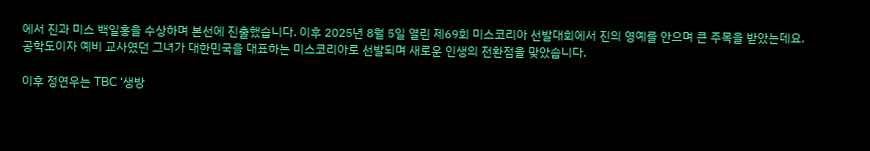에서 진과 미스 백일홍을 수상하며 본선에 진출했습니다. 이후 2025년 8월 5일 열린 제69회 미스코리아 선발대회에서 진의 영예를 안으며 큰 주목을 받았는데요. 공학도이자 예비 교사였던 그녀가 대한민국을 대표하는 미스코리아로 선발되며 새로운 인생의 전환점을 맞았습니다.

이후 정연우는 TBC ‘생방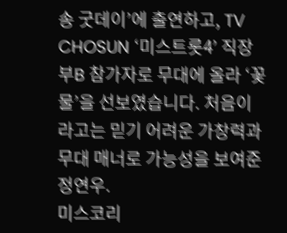송 굿데이’에 출연하고, TV CHOSUN ‘미스트롯4’ 직장부B 참가자로 무대에 올라 ‘꽃물’을 선보였습니다. 처음이라고는 믿기 어려운 가창력과 무대 매너로 가능성을 보여준 정연우.
미스코리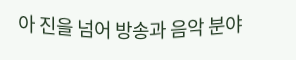아 진을 넘어 방송과 음악 분야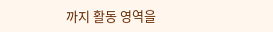까지 활동 영역을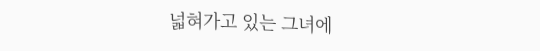넓혀가고 있는 그녀에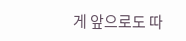게 앞으로도 따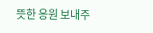뜻한 응원 보내주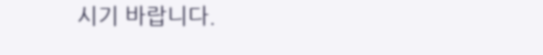시기 바랍니다.